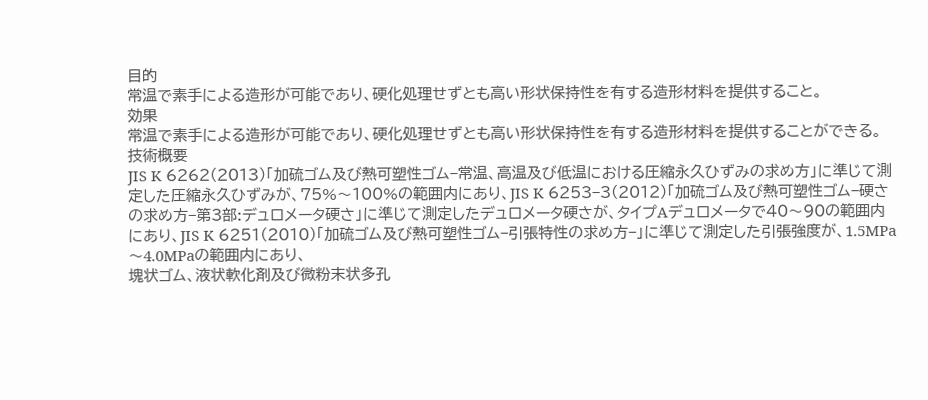目的
常温で素手による造形が可能であり、硬化処理せずとも高い形状保持性を有する造形材料を提供すること。
効果
常温で素手による造形が可能であり、硬化処理せずとも高い形状保持性を有する造形材料を提供することができる。
技術概要
JIS K 6262(2013)「加硫ゴム及び熱可塑性ゴム−常温、高温及び低温における圧縮永久ひずみの求め方」に準じて測定した圧縮永久ひずみが、75%〜100%の範囲内にあり、JIS K 6253−3(2012)「加硫ゴム及び熱可塑性ゴム−硬さの求め方−第3部:デュロメータ硬さ」に準じて測定したデュロメータ硬さが、タイプAデュロメータで40〜90の範囲内にあり、JIS K 6251(2010)「加硫ゴム及び熱可塑性ゴム−引張特性の求め方−」に準じて測定した引張強度が、1.5MPa〜4.0MPaの範囲内にあり、
塊状ゴム、液状軟化剤及び微粉末状多孔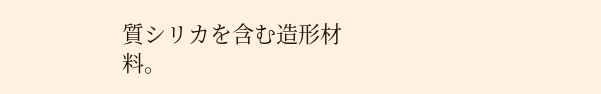質シリカを含む造形材料。